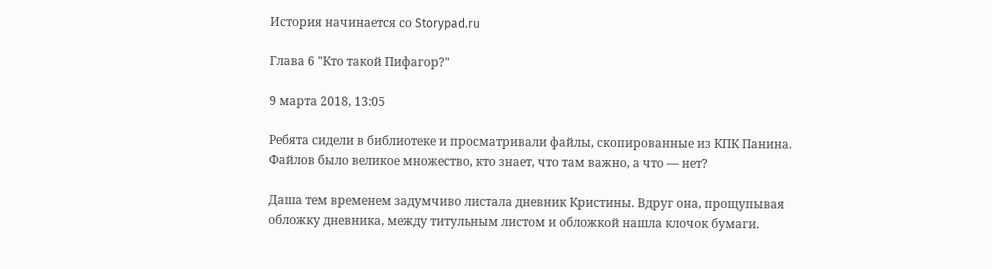История начинается со Storypad.ru

Глава 6 "Кто такой Пифагор?"

9 марта 2018, 13:05

Ребята сидели в библиотеке и просматривали файлы, скопированные из КПК Панина. Файлов было великое множество, кто знает, что там важно, а что — нет?

Даша тем временем задумчиво листала дневник Кристины. Вдруг она, прощупывая обложку дневника, между титульным листом и обложкой нашла клочок бумаги.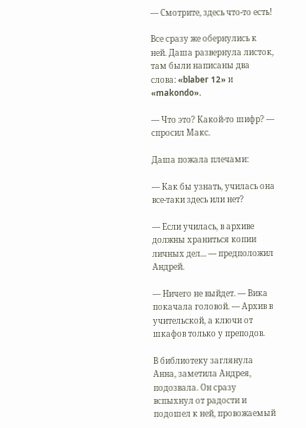— Смотрите, здесь что-то есть!

Все сразу же обернулись к ней. Даша развернула листок, там были написаны два слова: «blaber 12» и «makondo».

— Что это? Какой-то шифр? — спросил Макс.

Даша пожала плечами:

— Как бы узнать, училась она все-таки здесь или нет?

— Если училась, в архиве должны храниться копии личных дел... — предположил Андрей.

— Ничего не выйдет. — Вика покачала головой. — Архив в учительской, а ключи от шкафов только у преподов.

В библиотеку заглянула Анна, заметила Андрея, подозвала. Он сразу вспыхнул от радости и подошел к ней, провожаемый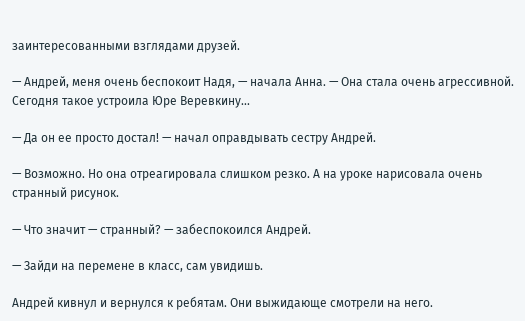заинтересованными взглядами друзей.

— Андрей, меня очень беспокоит Надя, — начала Анна. — Она стала очень агрессивной. Сегодня такое устроила Юре Веревкину...

— Да он ее просто достал! — начал оправдывать сестру Андрей.

— Возможно. Но она отреагировала слишком резко. А на уроке нарисовала очень странный рисунок.

— Что значит — странный? — забеспокоился Андрей.

— Зайди на перемене в класс, сам увидишь.

Андрей кивнул и вернулся к ребятам. Они выжидающе смотрели на него.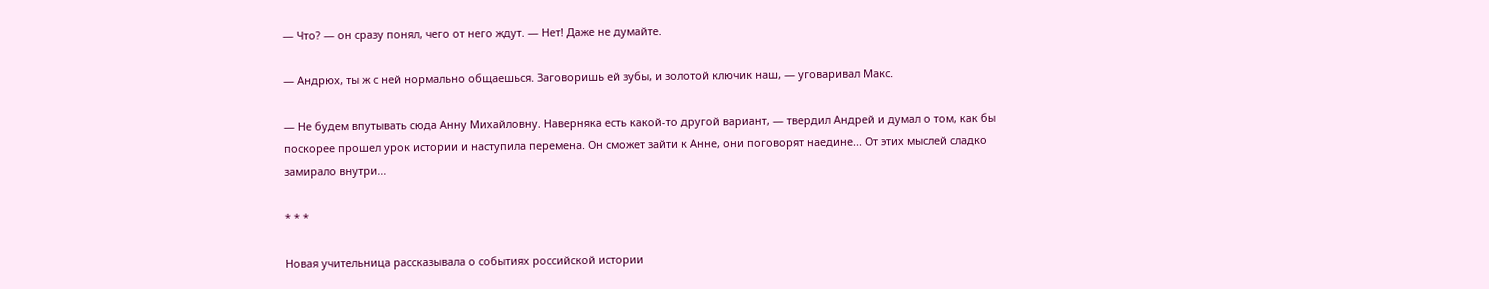— Что? — он сразу понял, чего от него ждут. — Нет! Даже не думайте.

— Андрюх, ты ж с ней нормально общаешься. Заговоришь ей зубы, и золотой ключик наш, — уговаривал Макс.

— Не будем впутывать сюда Анну Михайловну. Наверняка есть какой-то другой вариант, — твердил Андрей и думал о том, как бы поскорее прошел урок истории и наступила перемена. Он сможет зайти к Анне, они поговорят наедине... От этих мыслей сладко замирало внутри...

* * *

Новая учительница рассказывала о событиях российской истории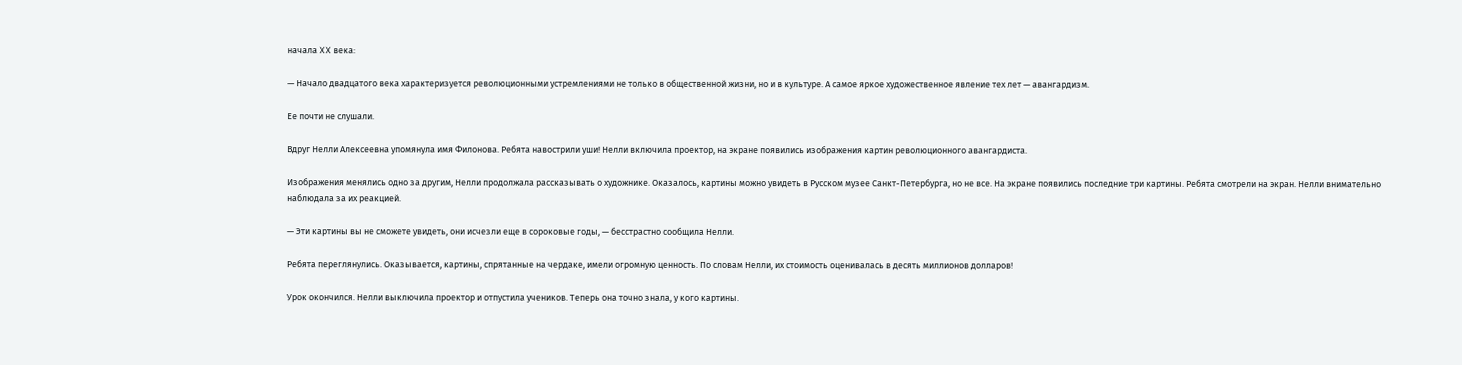начала XX века:

— Начало двадцатого века характеризуется революционными устремлениями не только в общественной жизни, но и в культуре. А самое яркое художественное явление тех лет — авангардизм.

Ее почти не слушали.

Вдруг Нелли Алексеевна упомянула имя Филонова. Ребята навострили уши! Нелли включила проектор, на экране появились изображения картин революционного авангардиста.

Изображения менялись одно за другим, Нелли продолжала рассказывать о художнике. Оказалось, картины можно увидеть в Русском музее Санкт-Петербурга, но не все. На экране появились последние три картины. Ребята смотрели на экран. Нелли внимательно наблюдала за их реакцией.

— Эти картины вы не сможете увидеть, они исчезли еще в сороковые годы, — бесстрастно сообщила Нелли.

Ребята переглянулись. Оказывается, картины, спрятанные на чердаке, имели огромную ценность. По словам Нелли, их стоимость оценивалась в десять миллионов долларов!

Урок окончился. Нелли выключила проектор и отпустила учеников. Теперь она точно знала, у кого картины.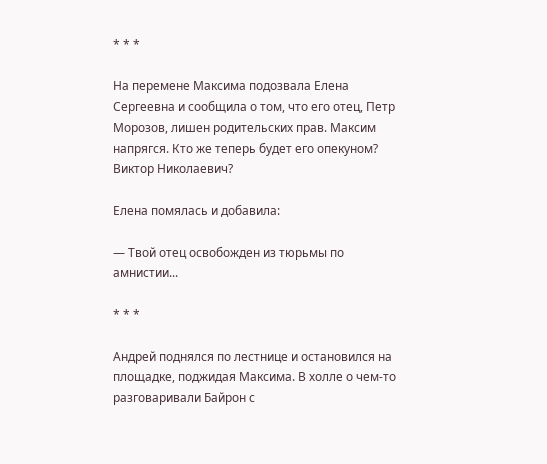* * *

На перемене Максима подозвала Елена Сергеевна и сообщила о том, что его отец, Петр Морозов, лишен родительских прав. Максим напрягся. Кто же теперь будет его опекуном? Виктор Николаевич?

Елена помялась и добавила:

— Твой отец освобожден из тюрьмы по амнистии...

* * *

Андрей поднялся по лестнице и остановился на площадке, поджидая Максима. В холле о чем-то разговаривали Байрон с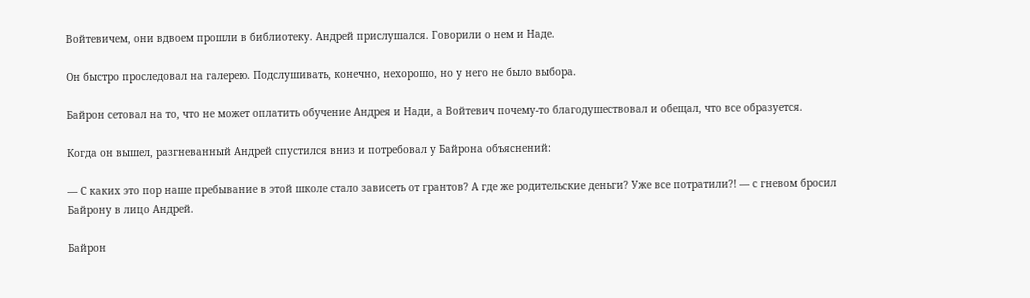Войтевичем, они вдвоем прошли в библиотеку. Андрей прислушался. Говорили о нем и Наде.

Он быстро проследовал на галерею. Подслушивать, конечно, нехорошо, но у него не было выбора.

Байрон сетовал на то, что не может оплатить обучение Андрея и Нади, а Войтевич почему-то благодушествовал и обещал, что все образуется.

Когда он вышел, разгневанный Андрей спустился вниз и потребовал у Байрона объяснений:

— С каких это пор наше пребывание в этой школе стало зависеть от грантов? А где же родительские деньги? Уже все потратили?! — с гневом бросил Байрону в лицо Андрей.

Байрон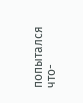попытался что-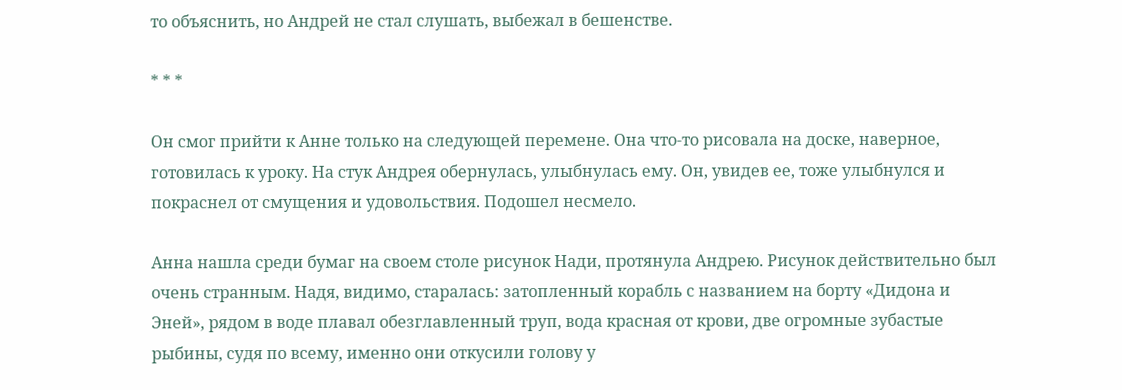то объяснить, но Андрей не стал слушать, выбежал в бешенстве.

* * *

Он смог прийти к Анне только на следующей перемене. Она что-то рисовала на доске, наверное, готовилась к уроку. На стук Андрея обернулась, улыбнулась ему. Он, увидев ее, тоже улыбнулся и покраснел от смущения и удовольствия. Подошел несмело.

Анна нашла среди бумаг на своем столе рисунок Нади, протянула Андрею. Рисунок действительно был очень странным. Надя, видимо, старалась: затопленный корабль с названием на борту «Дидона и Эней», рядом в воде плавал обезглавленный труп, вода красная от крови, две огромные зубастые рыбины, судя по всему, именно они откусили голову у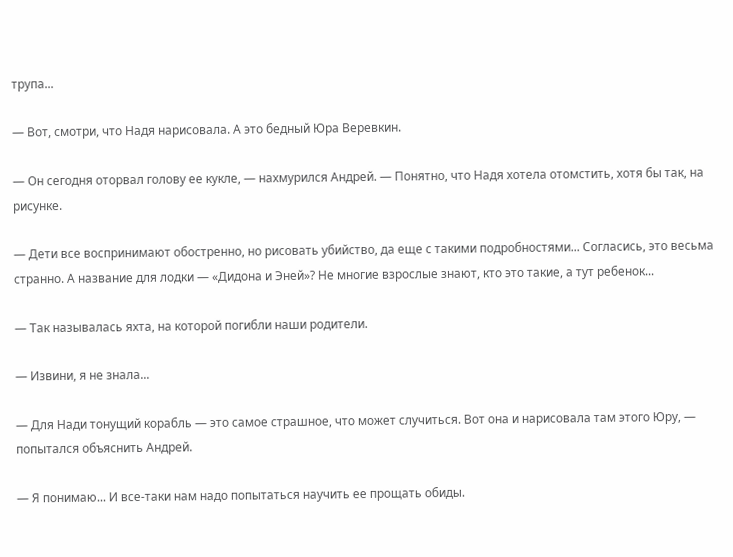трупа...

— Вот, смотри, что Надя нарисовала. А это бедный Юра Веревкин.

— Он сегодня оторвал голову ее кукле, — нахмурился Андрей. — Понятно, что Надя хотела отомстить, хотя бы так, на рисунке.

— Дети все воспринимают обостренно, но рисовать убийство, да еще с такими подробностями... Согласись, это весьма странно. А название для лодки — «Дидона и Эней»? Не многие взрослые знают, кто это такие, а тут ребенок...

— Так называлась яхта, на которой погибли наши родители.

— Извини, я не знала...

— Для Нади тонущий корабль — это самое страшное, что может случиться. Вот она и нарисовала там этого Юру, — попытался объяснить Андрей.

— Я понимаю... И все-таки нам надо попытаться научить ее прощать обиды.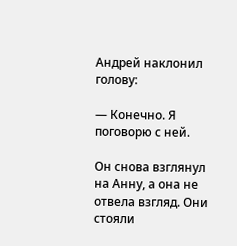Андрей наклонил голову:

— Конечно. Я поговорю с ней.

Он снова взглянул на Анну, а она не отвела взгляд. Они стояли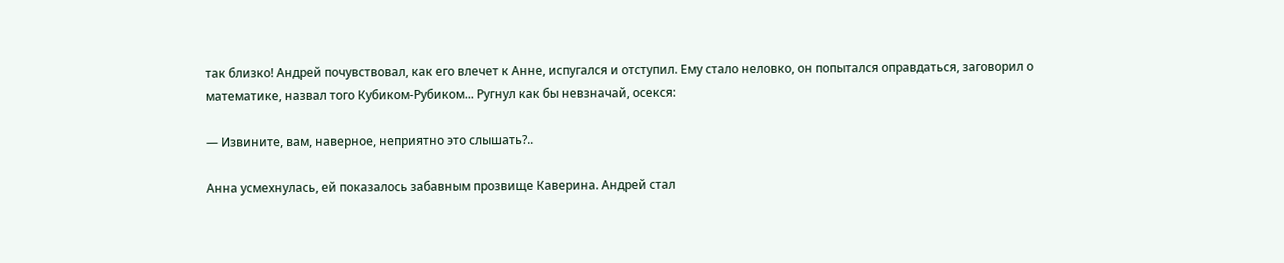так близко! Андрей почувствовал, как его влечет к Анне, испугался и отступил. Ему стало неловко, он попытался оправдаться, заговорил о математике, назвал того Кубиком-Рубиком... Ругнул как бы невзначай, осекся:

— Извините, вам, наверное, неприятно это слышать?..

Анна усмехнулась, ей показалось забавным прозвище Каверина. Андрей стал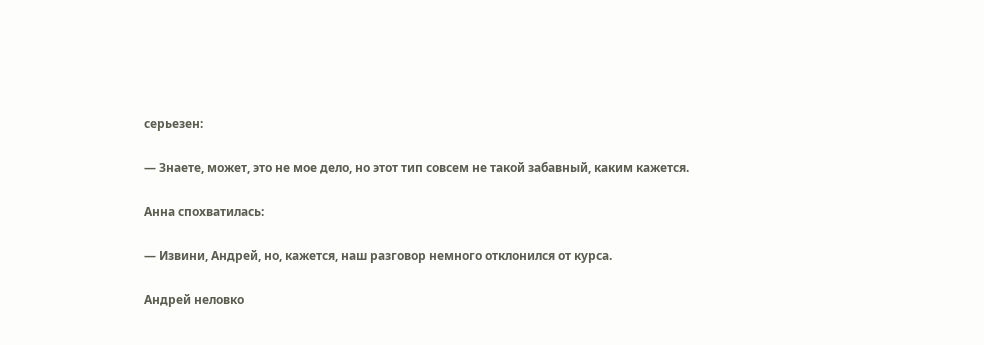серьезен:

— Знаете, может, это не мое дело, но этот тип совсем не такой забавный, каким кажется.

Анна спохватилась:

— Извини, Андрей, но, кажется, наш разговор немного отклонился от курса.

Андрей неловко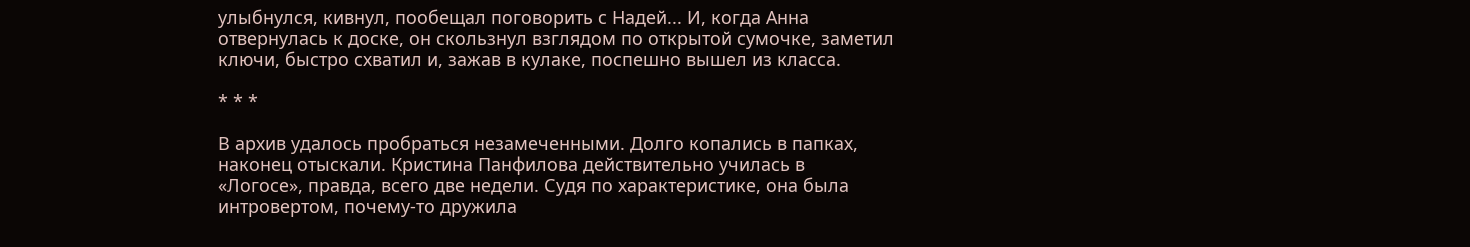улыбнулся, кивнул, пообещал поговорить с Надей... И, когда Анна отвернулась к доске, он скользнул взглядом по открытой сумочке, заметил ключи, быстро схватил и, зажав в кулаке, поспешно вышел из класса.

* * *

В архив удалось пробраться незамеченными. Долго копались в папках, наконец отыскали. Кристина Панфилова действительно училась в «Логосе», правда, всего две недели. Судя по характеристике, она была интровертом, почему-то дружила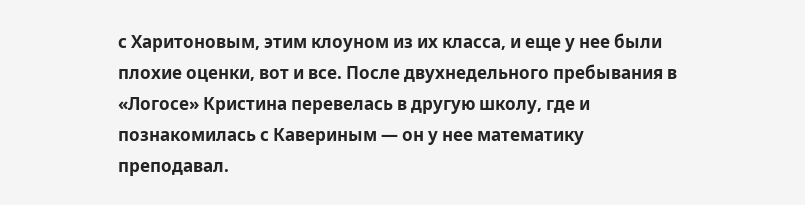с Харитоновым, этим клоуном из их класса, и еще у нее были плохие оценки, вот и все. После двухнедельного пребывания в «Логосе» Кристина перевелась в другую школу, где и познакомилась с Кавериным — он у нее математику преподавал.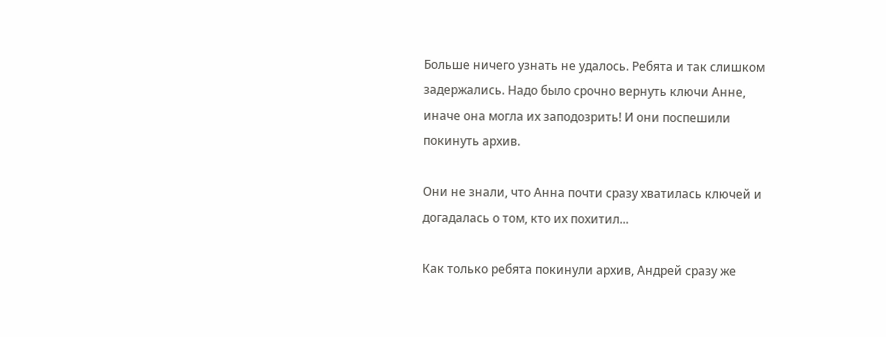Больше ничего узнать не удалось. Ребята и так слишком задержались. Надо было срочно вернуть ключи Анне, иначе она могла их заподозрить! И они поспешили покинуть архив.

Они не знали, что Анна почти сразу хватилась ключей и догадалась о том, кто их похитил...

Как только ребята покинули архив, Андрей сразу же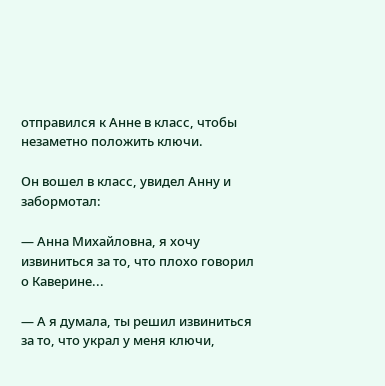отправился к Анне в класс, чтобы незаметно положить ключи.

Он вошел в класс, увидел Анну и забормотал:

— Анна Михайловна, я хочу извиниться за то, что плохо говорил о Каверине...

— А я думала, ты решил извиниться за то, что украл у меня ключи,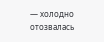— холодно отозвалась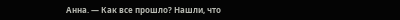Анна. — Как все прошло? Нашли, что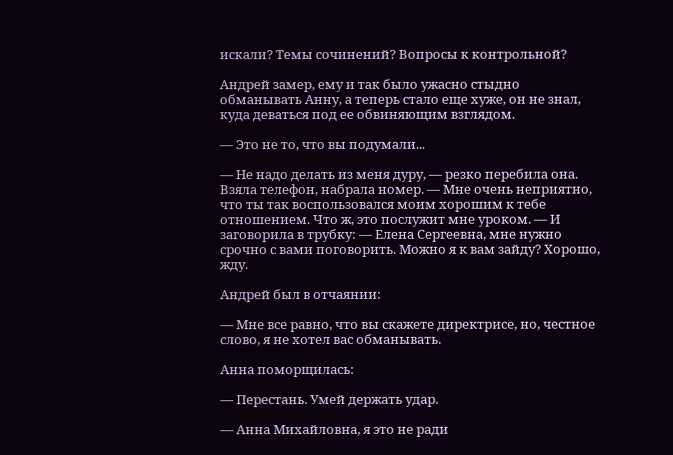искали? Темы сочинений? Вопросы к контрольной?

Андрей замер, ему и так было ужасно стыдно обманывать Анну, а теперь стало еще хуже, он не знал, куда деваться под ее обвиняющим взглядом.

— Это не то, что вы подумали...

— Не надо делать из меня дуру, — резко перебила она. Взяла телефон, набрала номер. — Мне очень неприятно, что ты так воспользовался моим хорошим к тебе отношением. Что ж, это послужит мне уроком. — И заговорила в трубку: — Елена Сергеевна, мне нужно срочно с вами поговорить. Можно я к вам зайду? Хорошо, жду.

Андрей был в отчаянии:

— Мне все равно, что вы скажете директрисе, но, честное слово, я не хотел вас обманывать.

Анна поморщилась:

— Перестань. Умей держать удар.

— Анна Михайловна, я это не ради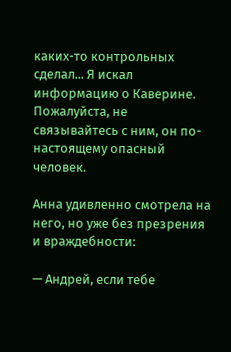каких-то контрольных сделал... Я искал информацию о Каверине. Пожалуйста, не связывайтесь с ним, он по-настоящему опасный человек.

Анна удивленно смотрела на него, но уже без презрения и враждебности:

— Андрей, если тебе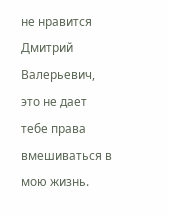не нравится Дмитрий Валерьевич, это не дает тебе права вмешиваться в мою жизнь.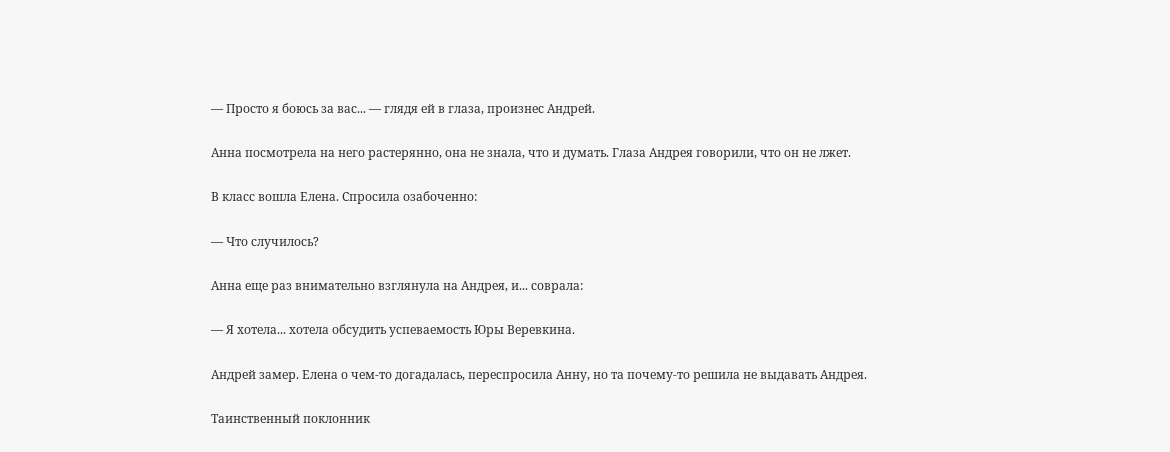— Просто я боюсь за вас... — глядя ей в глаза, произнес Андрей.

Анна посмотрела на него растерянно, она не знала, что и думать. Глаза Андрея говорили, что он не лжет.

В класс вошла Елена. Спросила озабоченно:

— Что случилось?

Анна еще раз внимательно взглянула на Андрея, и... соврала:

— Я хотела... хотела обсудить успеваемость Юры Веревкина.

Андрей замер. Елена о чем-то догадалась, переспросила Анну, но та почему-то решила не выдавать Андрея.

Таинственный поклонник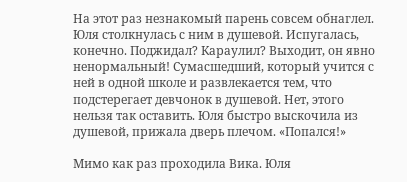На этот раз незнакомый парень совсем обнаглел. Юля столкнулась с ним в душевой. Испугалась, конечно. Поджидал? Караулил? Выходит, он явно ненормальный! Сумасшедший, который учится с ней в одной школе и развлекается тем, что подстерегает девчонок в душевой. Нет, этого нельзя так оставить. Юля быстро выскочила из душевой, прижала дверь плечом. «Попался!»

Мимо как раз проходила Вика. Юля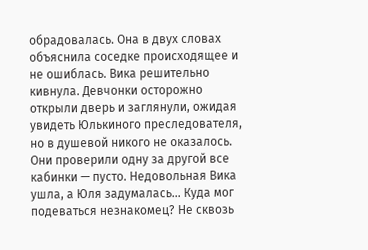обрадовалась. Она в двух словах объяснила соседке происходящее и не ошиблась. Вика решительно кивнула. Девчонки осторожно открыли дверь и заглянули, ожидая увидеть Юлькиного преследователя, но в душевой никого не оказалось. Они проверили одну за другой все кабинки — пусто. Недовольная Вика ушла, а Юля задумалась... Куда мог подеваться незнакомец? Не сквозь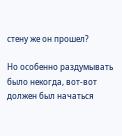стену же он прошел?

Но особенно раздумывать было некогда, вот-вот должен был начаться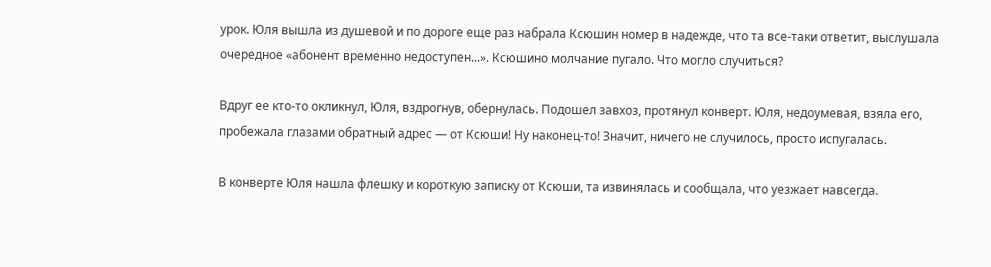урок. Юля вышла из душевой и по дороге еще раз набрала Ксюшин номер в надежде, что та все-таки ответит, выслушала очередное «абонент временно недоступен...». Ксюшино молчание пугало. Что могло случиться?

Вдруг ее кто-то окликнул, Юля, вздрогнув, обернулась. Подошел завхоз, протянул конверт. Юля, недоумевая, взяла его, пробежала глазами обратный адрес — от Ксюши! Ну наконец-то! Значит, ничего не случилось, просто испугалась.

В конверте Юля нашла флешку и короткую записку от Ксюши, та извинялась и сообщала, что уезжает навсегда.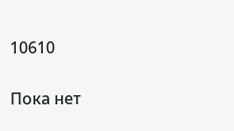10610

Пока нет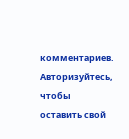комментариев. Авторизуйтесь, чтобы оставить свой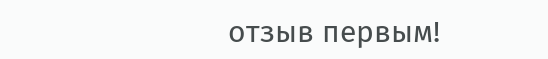отзыв первым!